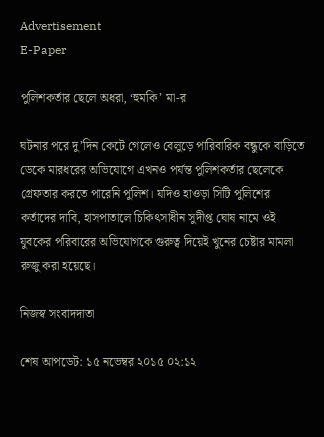Advertisement
E-Paper

পুলিশকর্তার ছেলে অধরা, ‘হুমকি’ মা-র

ঘটনার পরে দু’দিন কেটে গেলেও বেলুড়ে পারিবারিক বন্ধুকে বাড়িতে ডেকে মারধরের অভিযোগে এখনও পর্যন্ত পুলিশকর্তার ছেলেকে গ্রেফতার করতে পারেনি পুলিশ। যদিও হাওড়া সিটি পুলিশের কর্তাদের দাবি, হাসপাতালে চিকিৎসাধীন সুদীপ্ত ঘোষ নামে ওই যুবকের পরিবারের অভিযোগকে গুরুত্ব দিয়েই খুনের চেষ্টার মামলা রুজু করা হয়েছে।

নিজস্ব সংবাদদাতা

শেষ আপডেট: ১৫ নভেম্বর ২০১৫ ০২:১২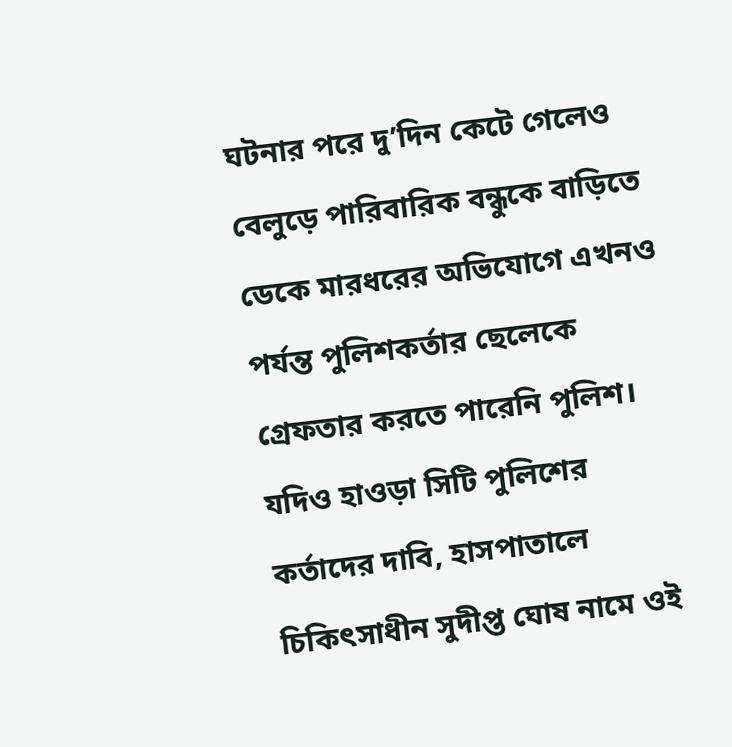ঘটনার পরে দু’দিন কেটে গেলেও বেলুড়ে পারিবারিক বন্ধুকে বাড়িতে ডেকে মারধরের অভিযোগে এখনও পর্যন্ত পুলিশকর্তার ছেলেকে গ্রেফতার করতে পারেনি পুলিশ। যদিও হাওড়া সিটি পুলিশের কর্তাদের দাবি, হাসপাতালে চিকিৎসাধীন সুদীপ্ত ঘোষ নামে ওই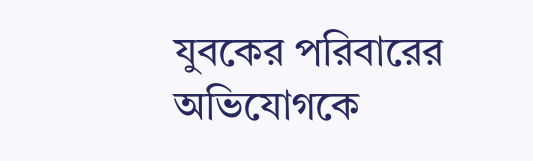যুবকের পরিবারের অভিযোগকে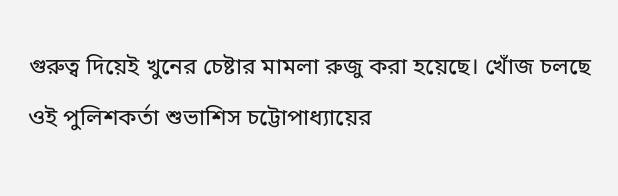গুরুত্ব দিয়েই খুনের চেষ্টার মামলা রুজু করা হয়েছে। খোঁজ চলছে ওই পুলিশকর্তা শুভাশিস চট্টোপাধ্যায়ের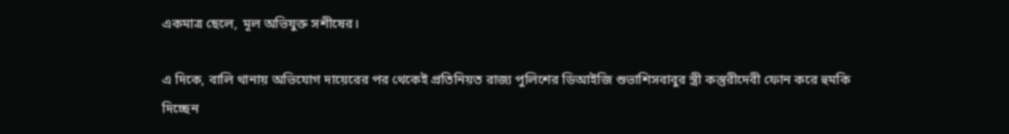একমাত্র ছেলে, মূল অভিযুক্ত সশীষের।

এ দিকে, বালি থানায় অভিযোগ দায়েরের পর থেকেই প্রতিনিয়ত রাজ্য পুলিশের ডিআইজি শুভাশিসবাবুর স্ত্রী কস্তুরীদেবী ফোন করে হুমকি দিচ্ছেন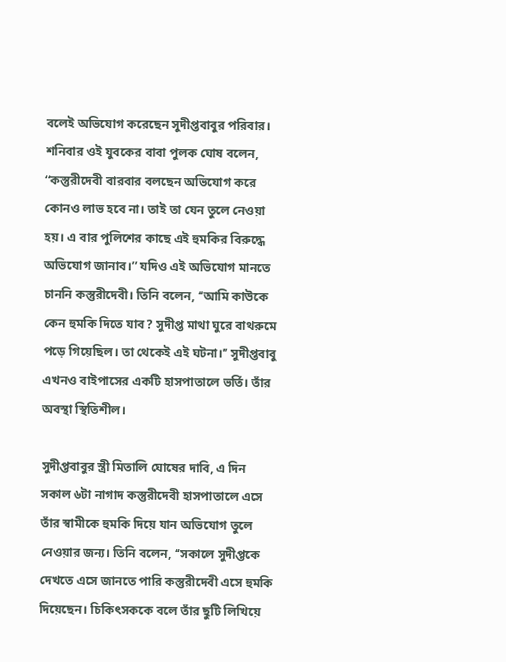বলেই অভিযোগ করেছেন সুদীপ্তবাবুর পরিবার। শনিবার ওই যুবকের বাবা পুলক ঘোষ বলেন, ‘‘কস্তুরীদেবী বারবার বলছেন অভিযোগ করে কোনও লাভ হবে না। তাই তা যেন তুলে নেওয়া হয়। এ বার পুলিশের কাছে এই হুমকির বিরুদ্ধে অভিযোগ জানাব।’’ যদিও এই অভিযোগ মানতে চাননি কস্তুরীদেবী। তিনি বলেন, ‘‘আমি কাউকে কেন হুমকি দিতে যাব? সুদীপ্ত মাথা ঘুরে বাথরুমে পড়ে গিয়েছিল। তা থেকেই এই ঘটনা।’’ সুদীপ্তবাবু এখনও বাইপাসের একটি হাসপাতালে ভর্তি। তাঁর অবস্থা স্থিতিশীল।

সুদীপ্তবাবুর স্ত্রী মিতালি ঘোষের দাবি, এ দিন সকাল ৬টা নাগাদ কস্তুরীদেবী হাসপাতালে এসে তাঁর স্বামীকে হুমকি দিয়ে যান অভিযোগ তুলে নেওয়ার জন্য। তিনি বলেন, ‘‘সকালে সুদীপ্তকে দেখতে এসে জানতে পারি কস্তুরীদেবী এসে হুমকি দিয়েছেন। চিকিৎসককে বলে তাঁর ছুটি লিখিয়ে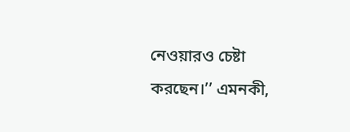নেওয়ারও চেষ্টা করছেন।’’ এমনকী,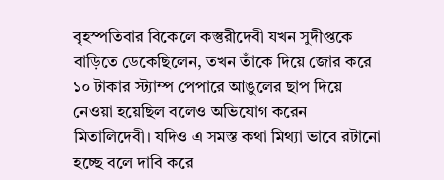বৃহস্পতিবার বিকেলে কস্তুরীদেবী যখন সুদীপ্তকে বাড়িতে ডেকেছিলেন, তখন তাঁকে দিয়ে জোর করে ১০ টাকার স্ট্যাম্প পেপারে আঙুলের ছাপ দিয়ে নেওয়া হয়েছিল বলেও অভিযোগ করেন মিতালিদেবী। যদিও এ সমস্ত কথা মিথ্যা ভাবে রটানো হচ্ছে বলে দাবি করে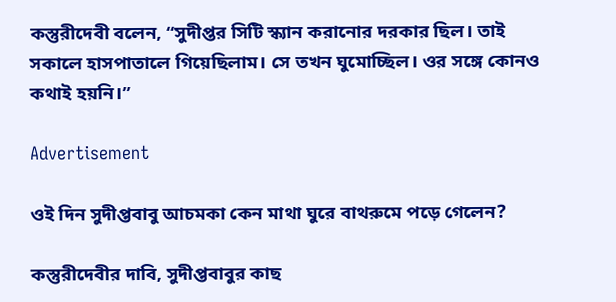কস্তুরীদেবী বলেন, ‘‘সুদীপ্তর সিটি স্ক্যান করানোর দরকার ছিল। তাই সকালে হাসপাতালে গিয়েছিলাম। সে তখন ঘুমোচ্ছিল। ওর সঙ্গে কোনও কথাই হয়নি।’’

Advertisement

ওই দিন সুদীপ্তবাবু আচমকা কেন মাথা ঘুরে বাথরুমে পড়ে গেলেন?

কস্তুরীদেবীর দাবি, সুদীপ্তবাবুর কাছ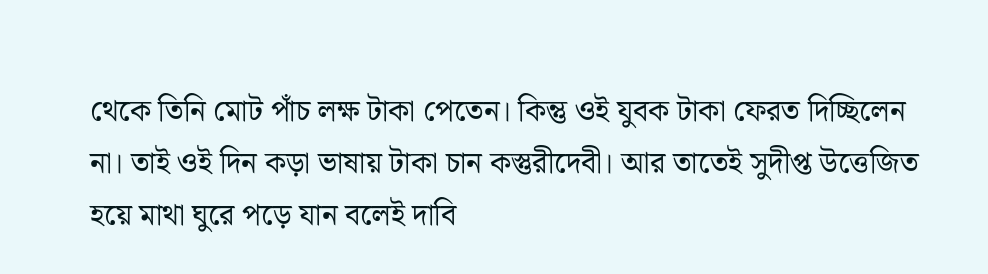থেকে তিনি মোট পাঁচ লক্ষ টাকা পেতেন। কিন্তু ওই যুবক টাকা ফেরত দিচ্ছিলেন না। তাই ওই দিন কড়া ভাষায় টাকা চান কস্তুরীদেবী। আর তাতেই সুদীপ্ত উত্তেজিত হয়ে মাথা ঘুরে পড়ে যান বলেই দাবি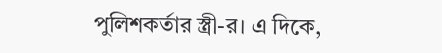পুলিশকর্তার স্ত্রী-র। এ দিকে,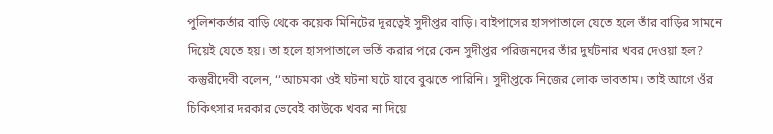পুলিশকর্তার বাড়ি থেকে কয়েক মিনিটের দূরত্বেই সুদীপ্তর বাড়ি। বাইপাসের হাসপাতালে যেতে হলে তাঁর বাড়ির সামনে দিয়েই যেতে হয়। তা হলে হাসপাতালে ভর্তি করার পরে কেন সুদীপ্তর পরিজনদের তাঁর দুর্ঘটনার খবর দেওয়া হল? কস্তুরীদেবী বলেন, ‘‘আচমকা ওই ঘটনা ঘটে যাবে বুঝতে পারিনি। সুদীপ্তকে নিজের লোক ভাবতাম। তাই আগে ওঁর চিকিৎসার দরকার ভেবেই কাউকে খবর না দিয়ে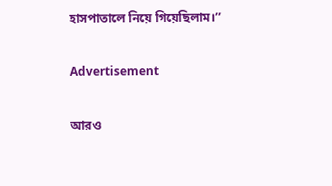হাসপাতালে নিয়ে গিয়েছিলাম।’’

Advertisement

আরও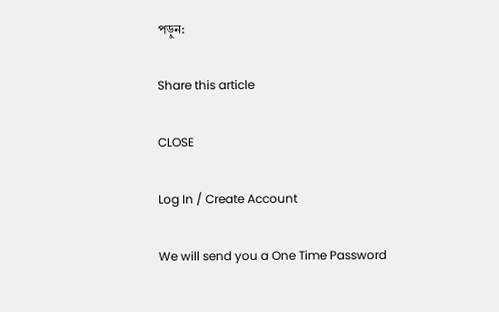পড়ুন:

Share this article

CLOSE

Log In / Create Account

We will send you a One Time Password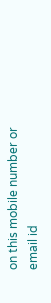on this mobile number or email id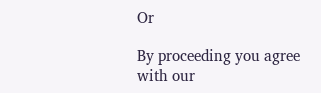Or

By proceeding you agree with our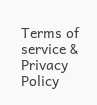Terms of service & Privacy Policy